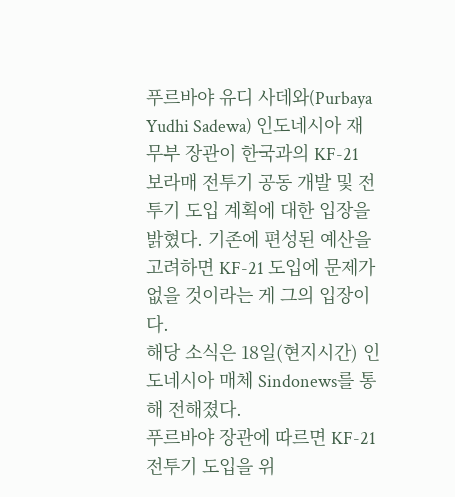푸르바야 유디 사데와(Purbaya Yudhi Sadewa) 인도네시아 재무부 장관이 한국과의 KF-21 보라매 전투기 공동 개발 및 전투기 도입 계획에 대한 입장을 밝혔다. 기존에 편성된 예산을 고려하면 KF-21 도입에 문제가 없을 것이라는 게 그의 입장이다.
해당 소식은 18일(현지시간) 인도네시아 매체 Sindonews를 통해 전해졌다.
푸르바야 장관에 따르면 KF-21 전투기 도입을 위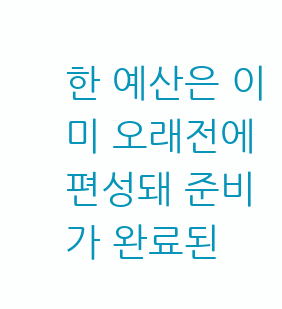한 예산은 이미 오래전에 편성돼 준비가 완료된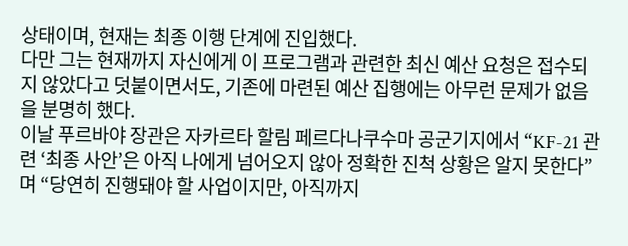상태이며, 현재는 최종 이행 단계에 진입했다.
다만 그는 현재까지 자신에게 이 프로그램과 관련한 최신 예산 요청은 접수되지 않았다고 덧붙이면서도, 기존에 마련된 예산 집행에는 아무런 문제가 없음을 분명히 했다.
이날 푸르바야 장관은 자카르타 할림 페르다나쿠수마 공군기지에서 “KF-21 관련 ‘최종 사안’은 아직 나에게 넘어오지 않아 정확한 진척 상황은 알지 못한다”며 “당연히 진행돼야 할 사업이지만, 아직까지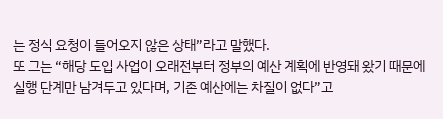는 정식 요청이 들어오지 않은 상태”라고 말했다.
또 그는 “해당 도입 사업이 오래전부터 정부의 예산 계획에 반영돼 왔기 때문에 실행 단계만 남겨두고 있다며, 기존 예산에는 차질이 없다”고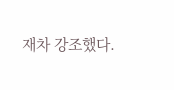재차 강조했다.